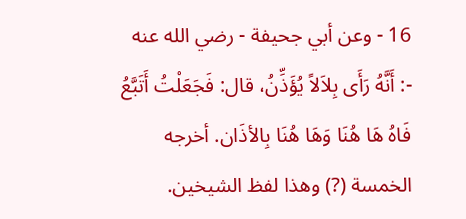16 - وعن أبي جحيفة - رضي الله عنه -: أَنَّهُ رَأَى بِلاَلاً يُؤَذِّنُ، قال: فَجَعَلْتُ أَتَبَّعُ فَاهُ هَا هُنَا وَهَا هُنَا بِالأذَان. أخرجه الخمسة (?) وهذا لفظ الشيخين.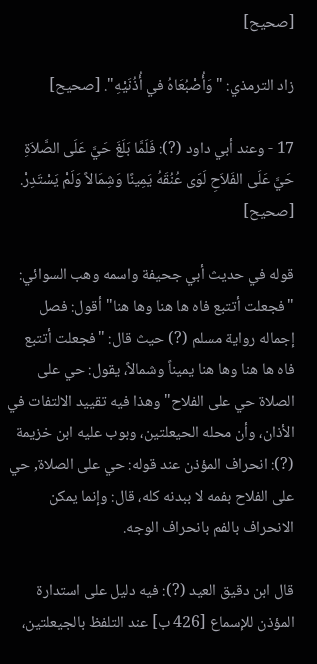[صحيح]

زاد الترمذي: "وَأُصْبُعَاهُ في أُذُنَيْهِ". [صحيح]

17 - وعند أبي داود (?): فَلَمَّا بَلَغَ حَيَّ عَلَى الصَّلاَةِ حَيَّ عَلَى الفَلاَحِ لَوَى عُنُقَهُ يَمِينًا وَشِمَالاً وَلَمْ يَسْتَدِرْ. [صحيح]

قوله في حديث أبي جحيفة واسمه وهب السوائي: "فجعلت أتتبع فاه ها هنا وها هنا" أقول: فصل إجماله رواية مسلم (?) حيث قال: "فجعلت أتتبع فاه ها هنا وها هنا يميناً وشمالاً، يقول: حي على الصلاة حي على الفلاح" وهذا فيه تقييد الالتفات في الأذان، وأن محله الحيعلتين، وبوب عليه ابن خزيمة (?): انحراف المؤذن عند قوله: حي على الصلاة, حي على الفلاح بفمه لا ببدنه كله، قال: وإنما يمكن الانحراف بالفم بانحراف الوجه.

قال ابن دقيق العيد (?): فيه دليل على استدارة المؤذن للإسماع [426 ب] عند التلفظ بالجيعلتين،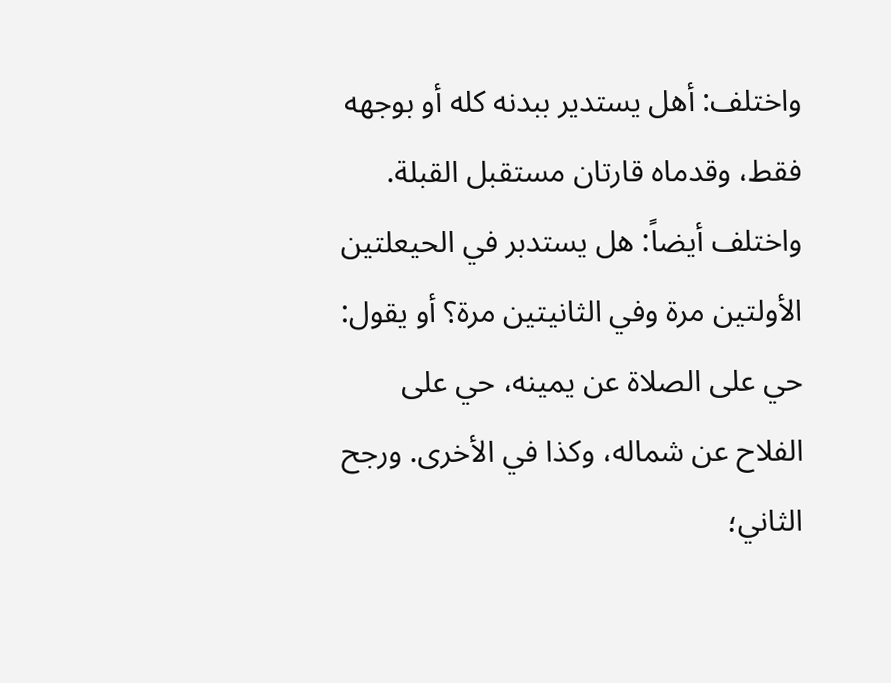واختلف: أهل يستدير ببدنه كله أو بوجهه فقط، وقدماه قارتان مستقبل القبلة. واختلف أيضاً: هل يستدبر في الحيعلتين الأولتين مرة وفي الثانيتين مرة؟ أو يقول: حي على الصلاة عن يمينه، حي على الفلاح عن شماله، وكذا في الأخرى. ورجح الثاني؛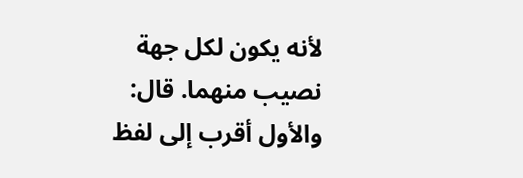لأنه يكون لكل جهة نصيب منهما. قال: والأول أقرب إلى لفظ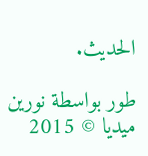الحديث.

طور بواسطة نورين ميديا © 2015